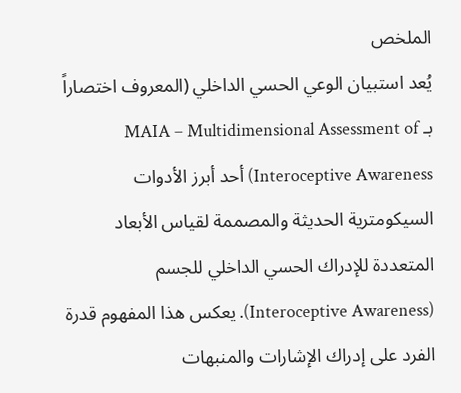الملخص
يُعد استبيان الوعي الحسي الداخلي (المعروف اختصاراً بـ MAIA – Multidimensional Assessment of Interoceptive Awareness) أحد أبرز الأدوات السيكومترية الحديثة والمصممة لقياس الأبعاد المتعددة للإدراك الحسي الداخلي للجسم (Interoceptive Awareness). يعكس هذا المفهوم قدرة الفرد على إدراك الإشارات والمنبهات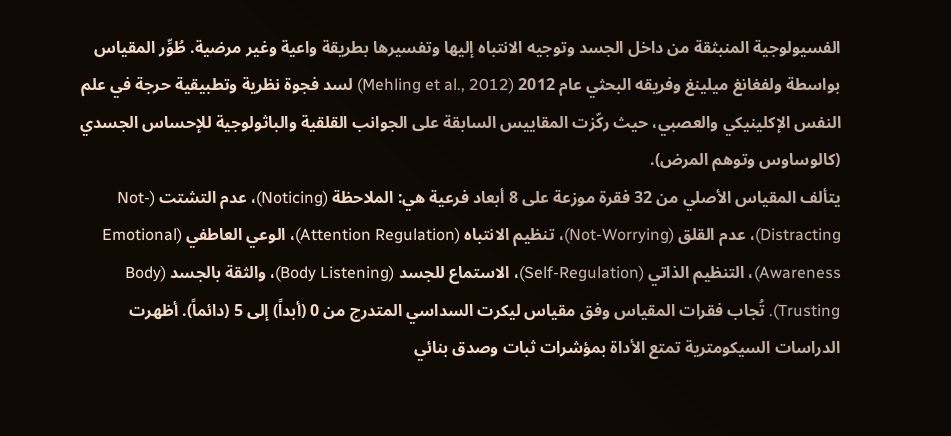الفسيولوجية المنبثقة من داخل الجسد وتوجيه الانتباه إليها وتفسيرها بطريقة واعية وغير مرضية. طُوِّر المقياس بواسطة ولفغانغ ميلينغ وفريقه البحثي عام 2012 (Mehling et al., 2012) لسد فجوة نظرية وتطبيقية حرجة في علم النفس الإكلينيكي والعصبي، حيث ركّزت المقاييس السابقة على الجوانب القلقية والباثولوجية للإحساس الجسدي (كالوساوس وتوهم المرض).
يتألف المقياس الأصلي من 32 فقرة موزعة على 8 أبعاد فرعية هي: الملاحظة (Noticing)، عدم التشتت (Not-Distracting)، عدم القلق (Not-Worrying)، تنظيم الانتباه (Attention Regulation)، الوعي العاطفي (Emotional Awareness)، التنظيم الذاتي (Self-Regulation)، الاستماع للجسد (Body Listening)، والثقة بالجسد (Body Trusting). تُجاب فقرات المقياس وفق مقياس ليكرت السداسي المتدرج من 0 (أبداً) إلى 5 (دائماً). أظهرت الدراسات السيكومترية تمتع الأداة بمؤشرات ثبات وصدق بنائي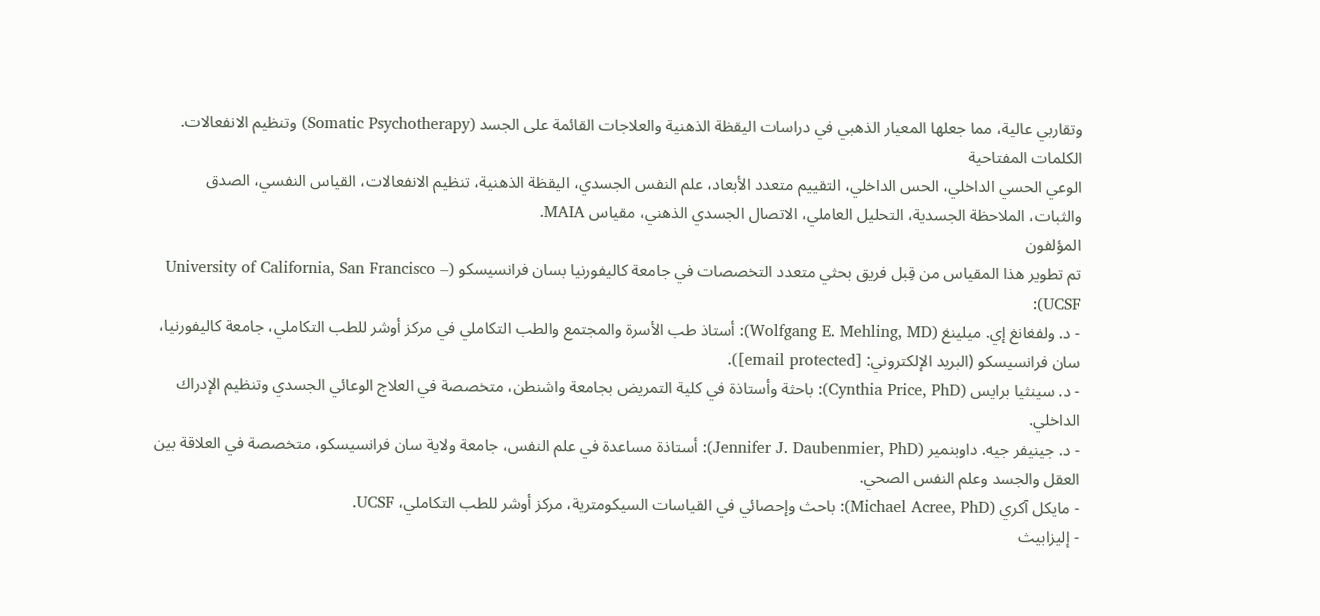وتقاربي عالية، مما جعلها المعيار الذهبي في دراسات اليقظة الذهنية والعلاجات القائمة على الجسد (Somatic Psychotherapy) وتنظيم الانفعالات.
الكلمات المفتاحية
الوعي الحسي الداخلي، الحس الداخلي، التقييم متعدد الأبعاد، علم النفس الجسدي، اليقظة الذهنية، تنظيم الانفعالات، القياس النفسي، الصدق والثبات، الملاحظة الجسدية، التحليل العاملي، الاتصال الجسدي الذهني، مقياس MAIA.
المؤلفون
تم تطوير هذا المقياس من قِبل فريق بحثي متعدد التخصصات في جامعة كاليفورنيا بسان فرانسيسكو (University of California, San Francisco – UCSF):
- د. ولفغانغ إي. ميلينغ (Wolfgang E. Mehling, MD): أستاذ طب الأسرة والمجتمع والطب التكاملي في مركز أوشر للطب التكاملي، جامعة كاليفورنيا، سان فرانسيسكو (البريد الإلكتروني: [email protected]).
- د. سينثيا برايس (Cynthia Price, PhD): باحثة وأستاذة في كلية التمريض بجامعة واشنطن، متخصصة في العلاج الوعائي الجسدي وتنظيم الإدراك الداخلي.
- د. جينيفر جيه. داوبنمير (Jennifer J. Daubenmier, PhD): أستاذة مساعدة في علم النفس، جامعة ولاية سان فرانسيسكو، متخصصة في العلاقة بين العقل والجسد وعلم النفس الصحي.
- مايكل آكري (Michael Acree, PhD): باحث وإحصائي في القياسات السيكومترية، مركز أوشر للطب التكاملي، UCSF.
- إليزابيث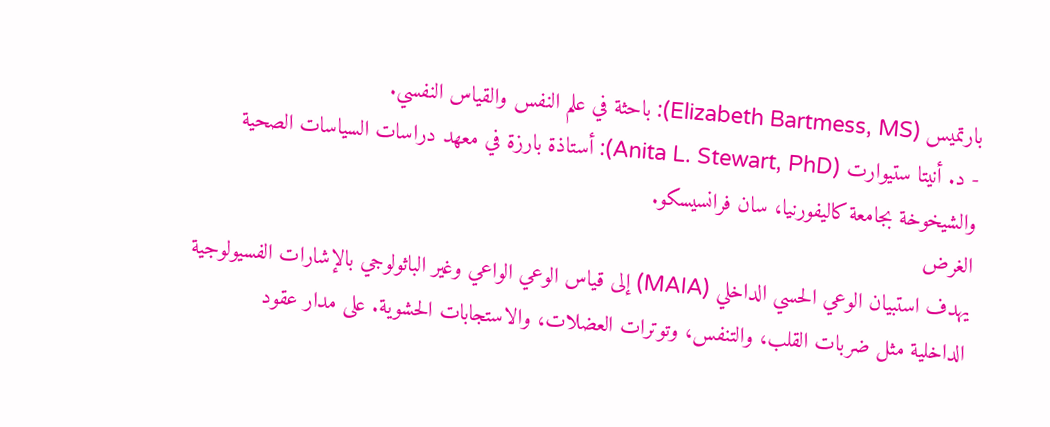بارتميس (Elizabeth Bartmess, MS): باحثة في علم النفس والقياس النفسي.
- د. أنيتا ستيوارت (Anita L. Stewart, PhD): أستاذة بارزة في معهد دراسات السياسات الصحية والشيخوخة بجامعة كاليفورنيا، سان فرانسيسكو.
الغرض
يهدف استبيان الوعي الحسي الداخلي (MAIA) إلى قياس الوعي الواعي وغير الباثولوجي بالإشارات الفسيولوجية الداخلية مثل ضربات القلب، والتنفس، وتوترات العضلات، والاستجابات الحشوية. على مدار عقود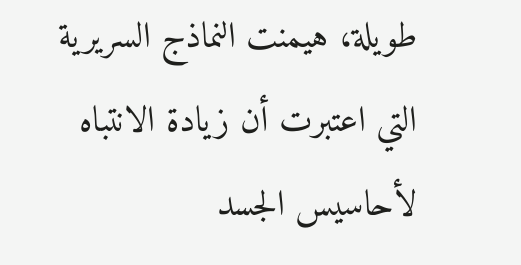طويلة، هيمنت النماذج السريرية التي اعتبرت أن زيادة الانتباه لأحاسيس الجسد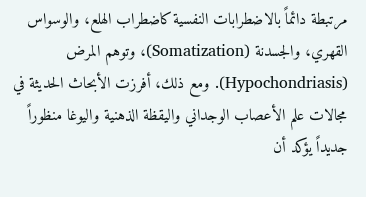مرتبطة دائماً بالاضطرابات النفسية كاضطراب الهلع، والوسواس القهري، والجسدنة (Somatization)، وتوهم المرض (Hypochondriasis). ومع ذلك، أفرزت الأبحاث الحديثة في مجالات علم الأعصاب الوجداني واليقظة الذهنية واليوغا منظوراً جديداً يؤكد أن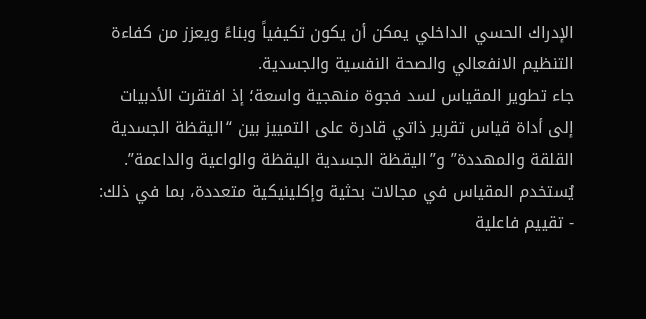الإدراك الحسي الداخلي يمكن أن يكون تكيفياً وبناءً ويعزز من كفاءة التنظيم الانفعالي والصحة النفسية والجسدية.
جاء تطوير المقياس لسد فجوة منهجية واسعة؛ إذ افتقرت الأدبيات إلى أداة قياس تقرير ذاتي قادرة على التمييز بين “اليقظة الجسدية القلقة والمهددة” و”اليقظة الجسدية اليقظة والواعية والداعمة”. يُستخدم المقياس في مجالات بحثية وإكلينيكية متعددة، بما في ذلك:
- تقييم فاعلية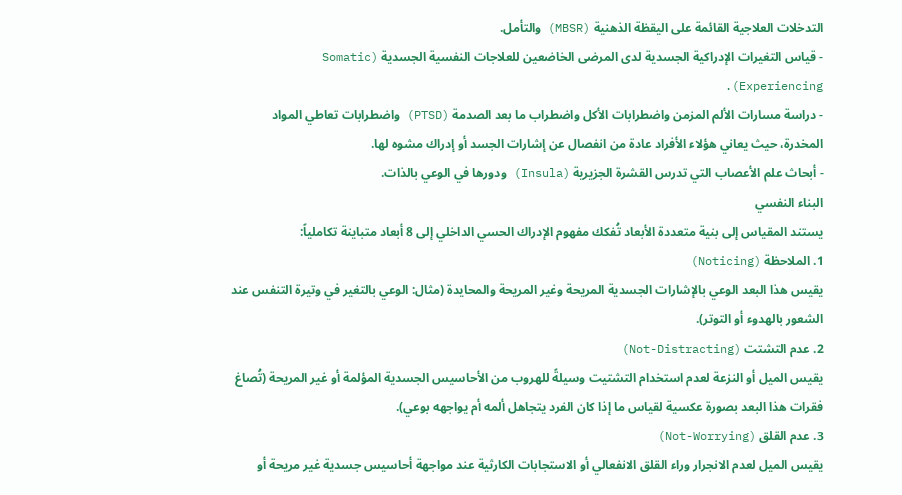التدخلات العلاجية القائمة على اليقظة الذهنية (MBSR) والتأمل.
- قياس التغيرات الإدراكية الجسدية لدى المرضى الخاضعين للعلاجات النفسية الجسدية (Somatic Experiencing).
- دراسة مسارات الألم المزمن واضطرابات الأكل واضطراب ما بعد الصدمة (PTSD) واضطرابات تعاطي المواد المخدرة، حيث يعاني هؤلاء الأفراد عادة من انفصال عن إشارات الجسد أو إدراك مشوه لها.
- أبحاث علم الأعصاب التي تدرس القشرة الجزيرية (Insula) ودورها في الوعي بالذات.
البناء النفسي
يستند المقياس إلى بنية متعددة الأبعاد تُفكك مفهوم الإدراك الحسي الداخلي إلى 8 أبعاد متباينة تكاملياً:
1. الملاحظة (Noticing)
يقيس هذا البعد الوعي بالإشارات الجسدية المريحة وغير المريحة والمحايدة (مثال: الوعي بالتغير في وتيرة التنفس عند الشعور بالهدوء أو التوتر).
2. عدم التشتت (Not-Distracting)
يقيس الميل أو النزعة لعدم استخدام التشتيت وسيلةً للهروب من الأحاسيس الجسدية المؤلمة أو غير المريحة (تُصاغ فقرات هذا البعد بصورة عكسية لقياس ما إذا كان الفرد يتجاهل ألمه أم يواجهه بوعي).
3. عدم القلق (Not-Worrying)
يقيس الميل لعدم الانجرار وراء القلق الانفعالي أو الاستجابات الكارثية عند مواجهة أحاسيس جسدية غير مريحة أو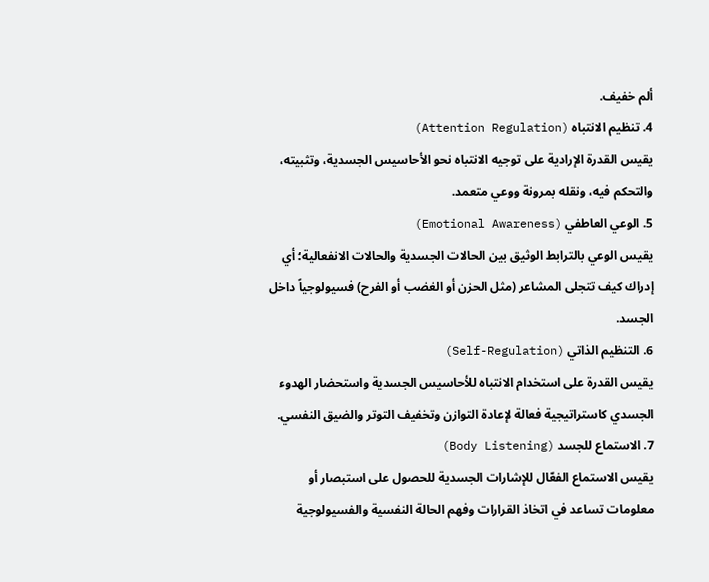ألم خفيف.
4. تنظيم الانتباه (Attention Regulation)
يقيس القدرة الإرادية على توجيه الانتباه نحو الأحاسيس الجسدية، وتثبيته، والتحكم فيه، ونقله بمرونة ووعي متعمد.
5. الوعي العاطفي (Emotional Awareness)
يقيس الوعي بالترابط الوثيق بين الحالات الجسدية والحالات الانفعالية؛ أي إدراك كيف تتجلى المشاعر (مثل الحزن أو الغضب أو الفرح) فسيولوجياً داخل الجسد.
6. التنظيم الذاتي (Self-Regulation)
يقيس القدرة على استخدام الانتباه للأحاسيس الجسدية واستحضار الهدوء الجسدي كاستراتيجية فعالة لإعادة التوازن وتخفيف التوتر والضيق النفسي.
7. الاستماع للجسد (Body Listening)
يقيس الاستماع الفعّال للإشارات الجسدية للحصول على استبصار أو معلومات تساعد في اتخاذ القرارات وفهم الحالة النفسية والفسيولوجية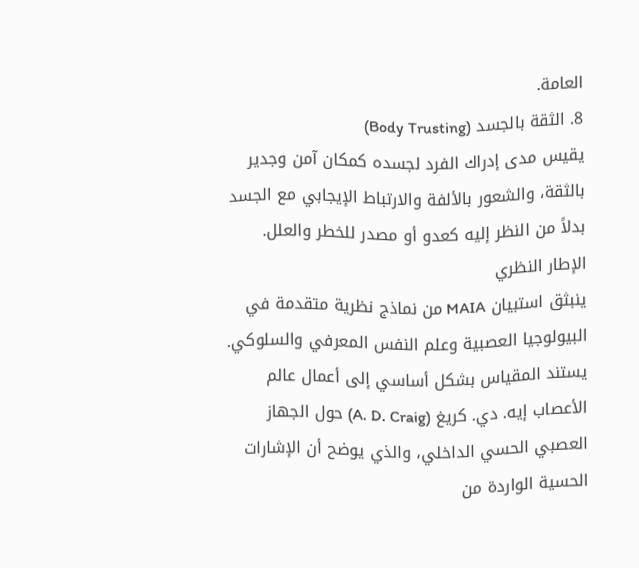العامة.
8. الثقة بالجسد (Body Trusting)
يقيس مدى إدراك الفرد لجسده كمكان آمن وجدير بالثقة، والشعور بالألفة والارتباط الإيجابي مع الجسد بدلاً من النظر إليه كعدو أو مصدر للخطر والعلل.
الإطار النظري
ينبثق استبيان MAIA من نماذج نظرية متقدمة في البيولوجيا العصبية وعلم النفس المعرفي والسلوكي. يستند المقياس بشكل أساسي إلى أعمال عالم الأعصاب إيه. دي. كريغ (A. D. Craig) حول الجهاز العصبي الحسي الداخلي، والذي يوضح أن الإشارات الحسية الواردة من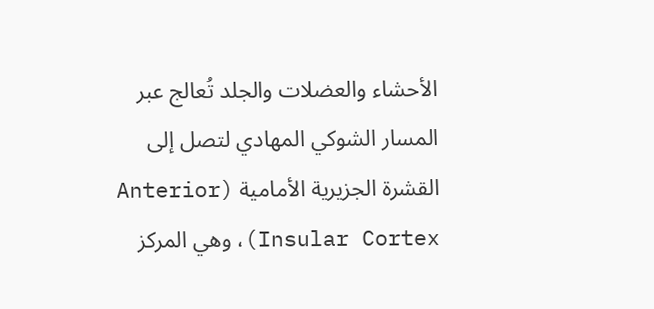الأحشاء والعضلات والجلد تُعالج عبر المسار الشوكي المهادي لتصل إلى القشرة الجزيرية الأمامية (Anterior Insular Cortex)، وهي المركز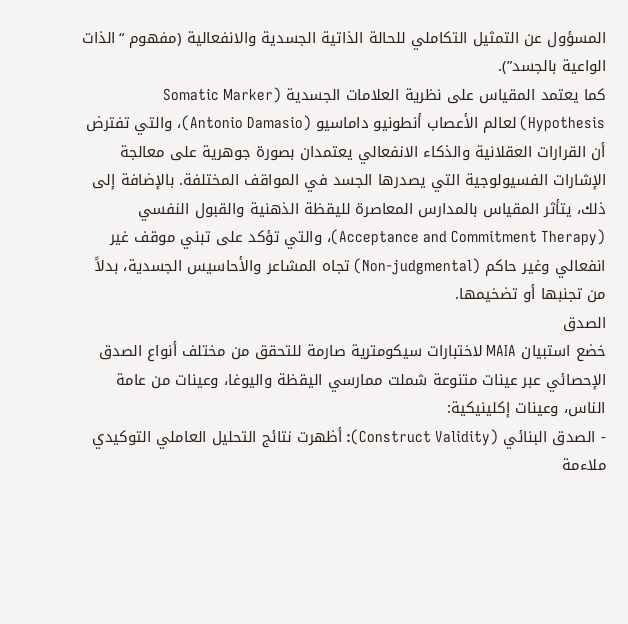المسؤول عن التمثيل التكاملي للحالة الذاتية الجسدية والانفعالية (مفهوم “الذات الواعية بالجسد”).
كما يعتمد المقياس على نظرية العلامات الجسدية (Somatic Marker Hypothesis) لعالم الأعصاب أنطونيو داماسيو (Antonio Damasio)، والتي تفترض أن القرارات العقلانية والذكاء الانفعالي يعتمدان بصورة جوهرية على معالجة الإشارات الفسيولوجية التي يصدرها الجسد في المواقف المختلفة. بالإضافة إلى ذلك، يتأثر المقياس بالمدارس المعاصرة لليقظة الذهنية والقبول النفسي (Acceptance and Commitment Therapy)، والتي تؤكد على تبني موقف غير انفعالي وغير حاكم (Non-judgmental) تجاه المشاعر والأحاسيس الجسدية، بدلاً من تجنبها أو تضخيمها.
الصدق
خضع استبيان MAIA لاختبارات سيكومترية صارمة للتحقق من مختلف أنواع الصدق الإحصائي عبر عينات متنوعة شملت ممارسي اليقظة واليوغا، وعينات من عامة الناس، وعينات إكلينيكية:
- الصدق البنائي (Construct Validity): أظهرت نتائج التحليل العاملي التوكيدي ملاءمة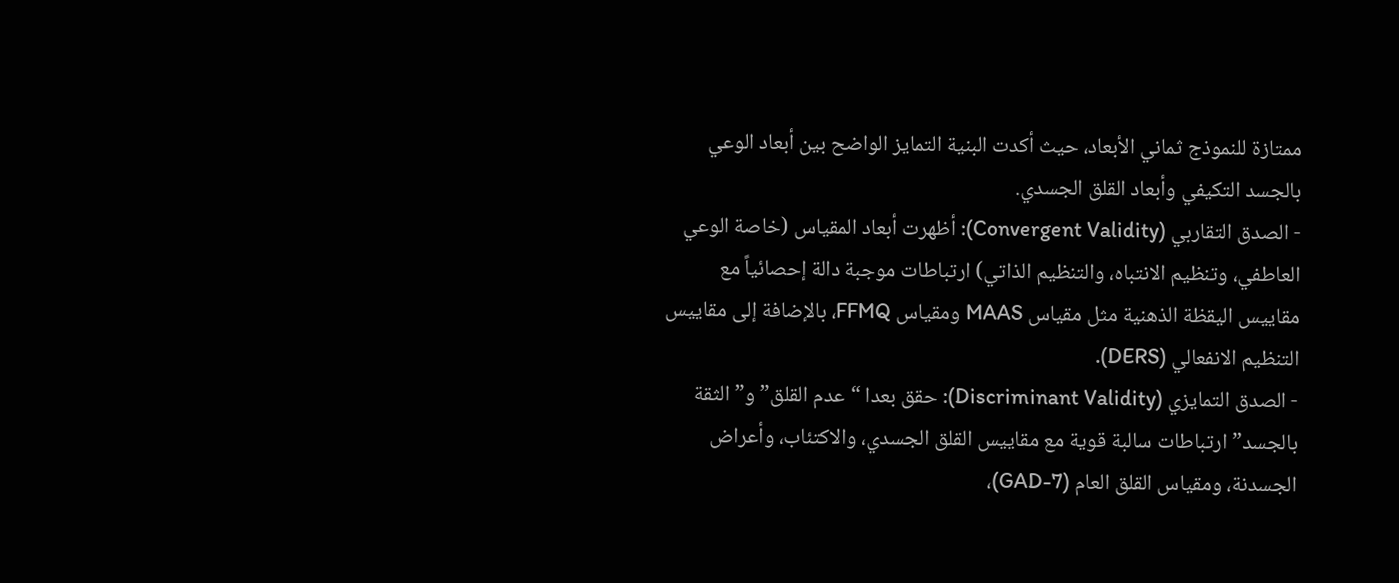ممتازة للنموذج ثماني الأبعاد، حيث أكدت البنية التمايز الواضح بين أبعاد الوعي بالجسد التكيفي وأبعاد القلق الجسدي.
- الصدق التقاربي (Convergent Validity): أظهرت أبعاد المقياس (خاصة الوعي العاطفي، وتنظيم الانتباه، والتنظيم الذاتي) ارتباطات موجبة دالة إحصائياً مع مقاييس اليقظة الذهنية مثل مقياس MAAS ومقياس FFMQ، بالإضافة إلى مقاييس التنظيم الانفعالي (DERS).
- الصدق التمايزي (Discriminant Validity): حقق بعدا “عدم القلق” و”الثقة بالجسد” ارتباطات سالبة قوية مع مقاييس القلق الجسدي، والاكتئاب، وأعراض الجسدنة، ومقياس القلق العام (GAD-7)،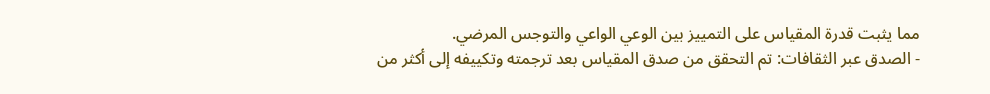مما يثبت قدرة المقياس على التمييز بين الوعي الواعي والتوجس المرضي.
- الصدق عبر الثقافات: تم التحقق من صدق المقياس بعد ترجمته وتكييفه إلى أكثر من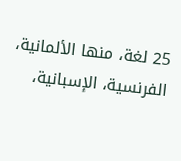25 لغة، منها الألمانية، الفرنسية، الإسبانية،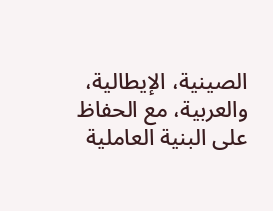الصينية، الإيطالية، والعربية، مع الحفاظ على البنية العاملية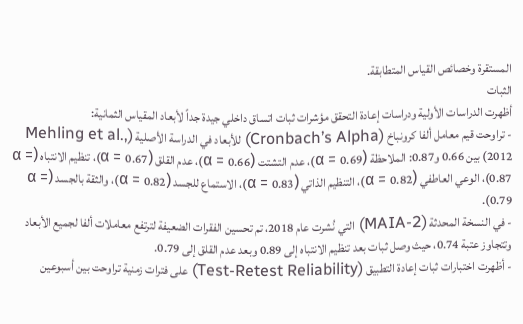المستقرة وخصائص القياس المتطابقة.
الثبات
أظهرت الدراسات الأولية ودراسات إعادة التحقق مؤشرات ثبات اتساق داخلي جيدة جداً لأبعاد المقياس الثمانية:
- تراوحت قيم معامل ألفا كرونباخ (Cronbach’s Alpha) للأبعاد في الدراسة الأصلية (Mehling et al., 2012) بين 0.66 و0.87: الملاحظة (α = 0.69)، عدم التشتت (α = 0.66)، عدم القلق (α = 0.67)، تنظيم الانتباه (α = 0.87)، الوعي العاطفي (α = 0.82)، التنظيم الذاتي (α = 0.83)، الاستماع للجسد (α = 0.82)، والثقة بالجسد (α = 0.79).
- في النسخة المحدثة (MAIA-2) التي نُشرت عام 2018، تم تحسين الفقرات الضعيفة لترتفع معاملات ألفا لجميع الأبعاد وتتجاوز عتبة 0.74، حيث وصل ثبات بعد تنظيم الانتباه إلى 0.89 وبعد عدم القلق إلى 0.79.
- أظهرت اختبارات ثبات إعادة التطبيق (Test-Retest Reliability) على فترات زمنية تراوحت بين أسبوعين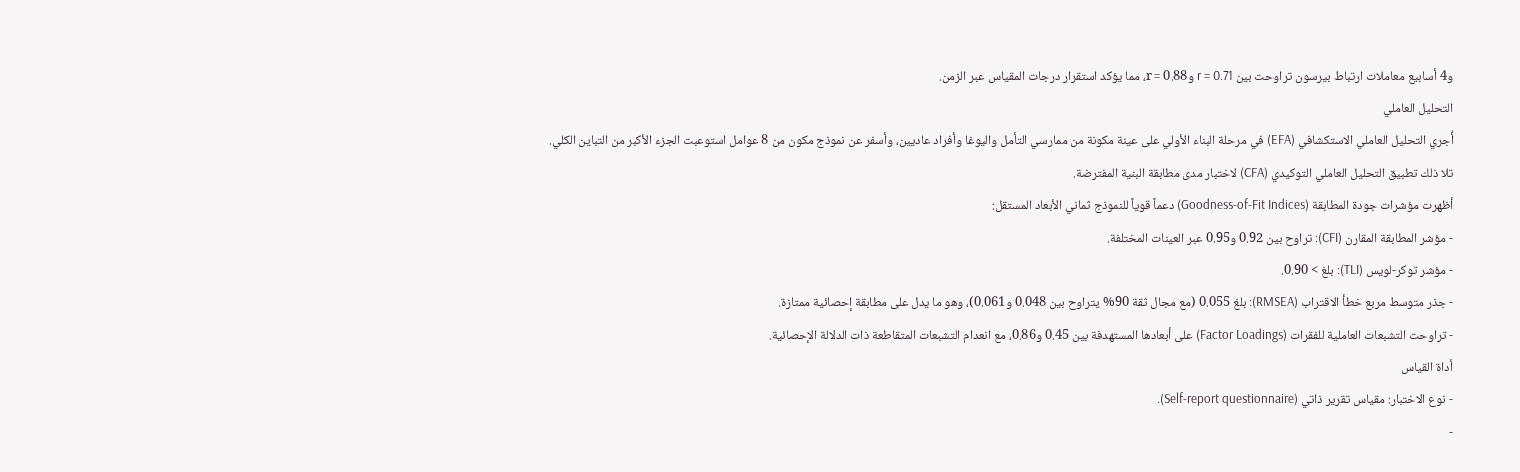و4 أسابيع معاملات ارتباط بيرسون تراوحت بين r = 0.71 وr = 0.88، مما يؤكد استقرار درجات المقياس عبر الزمن.
التحليل العاملي
أُجري التحليل العاملي الاستكشافي (EFA) في مرحلة البناء الأولي على عينة مكونة من ممارسي التأمل واليوغا وأفراد عاديين، وأسفر عن نموذج مكون من 8 عوامل استوعبت الجزء الأكبر من التباين الكلي. تلا ذلك تطبيق التحليل العاملي التوكيدي (CFA) لاختبار مدى مطابقة البنية المفترضة.
أظهرت مؤشرات جودة المطابقة (Goodness-of-Fit Indices) دعماً قوياً للنموذج ثماني الأبعاد المستقل:
- مؤشر المطابقة المقارن (CFI): تراوح بين 0.92 و0.95 عبر العينات المختلفة.
- مؤشر توكر-لويس (TLI): بلغ > 0.90.
- جذر متوسط مربع خطأ الاقتراب (RMSEA): بلغ 0.055 (مع مجال ثقة 90% يتراوح بين 0.048 و0.061)، وهو ما يدل على مطابقة إحصائية ممتازة.
- تراوحت التشبعات العاملية للفقرات (Factor Loadings) على أبعادها المستهدفة بين 0.45 و0.86، مع انعدام التشبعات المتقاطعة ذات الدلالة الإحصائية.
أداة القياس
- نوع الاختبار: مقياس تقرير ذاتي (Self-report questionnaire).
-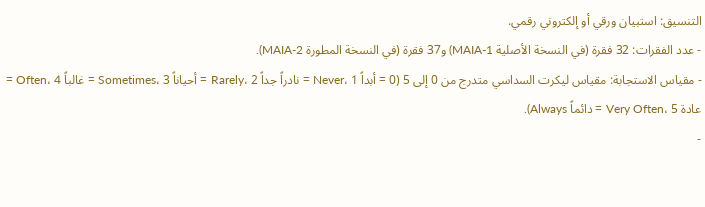التنسيق: استبيان ورقي أو إلكتروني رقمي.
- عدد الفقرات: 32 فقرة (في النسخة الأصلية MAIA-1) و37 فقرة (في النسخة المطورة MAIA-2).
- مقياس الاستجابة: مقياس ليكرت السداسي متدرج من 0 إلى 5 (0 = أبداً Never، 1 = نادراً جداً Rarely، 2 = أحياناً Sometimes، 3 = غالباً Often، 4 = عادة Very Often، 5 = دائماً Always).
-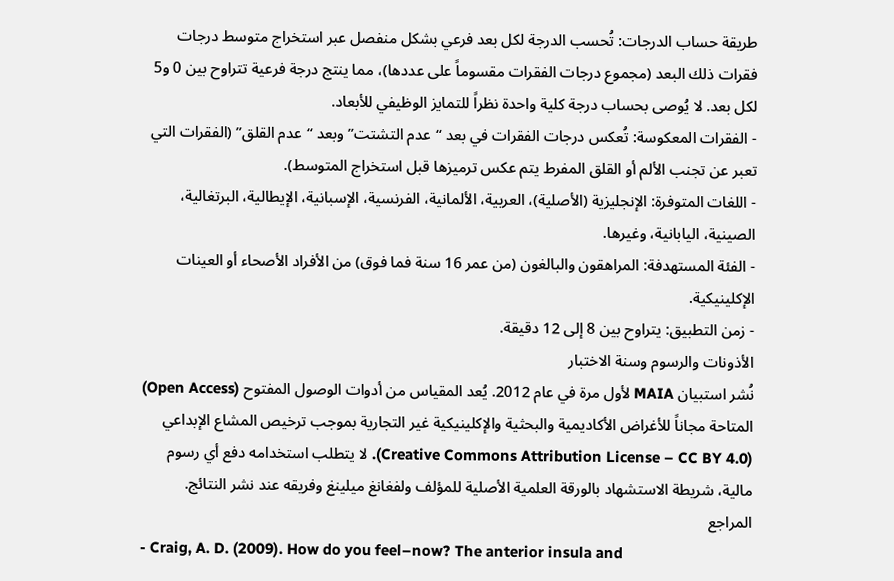طريقة حساب الدرجات: تُحسب الدرجة لكل بعد فرعي بشكل منفصل عبر استخراج متوسط درجات فقرات ذلك البعد (مجموع درجات الفقرات مقسوماً على عددها)، مما ينتج درجة فرعية تتراوح بين 0 و5 لكل بعد. لا يُوصى بحساب درجة كلية واحدة نظراً للتمايز الوظيفي للأبعاد.
- الفقرات المعكوسة: تُعكس درجات الفقرات في بعد “عدم التشتت” وبعد “عدم القلق” (الفقرات التي تعبر عن تجنب الألم أو القلق المفرط يتم عكس ترميزها قبل استخراج المتوسط).
- اللغات المتوفرة: الإنجليزية (الأصلية)، العربية، الألمانية، الفرنسية، الإسبانية، الإيطالية، البرتغالية، الصينية، اليابانية، وغيرها.
- الفئة المستهدفة: المراهقون والبالغون (من عمر 16 سنة فما فوق) من الأفراد الأصحاء أو العينات الإكلينيكية.
- زمن التطبيق: يتراوح بين 8 إلى 12 دقيقة.
الأذونات والرسوم وسنة الاختبار
نُشر استبيان MAIA لأول مرة في عام 2012. يُعد المقياس من أدوات الوصول المفتوح (Open Access) المتاحة مجاناً للأغراض الأكاديمية والبحثية والإكلينيكية غير التجارية بموجب ترخيص المشاع الإبداعي (Creative Commons Attribution License – CC BY 4.0). لا يتطلب استخدامه دفع أي رسوم مالية، شريطة الاستشهاد بالورقة العلمية الأصلية للمؤلف ولفغانغ ميلينغ وفريقه عند نشر النتائج.
المراجع
- Craig, A. D. (2009). How do you feel–now? The anterior insula and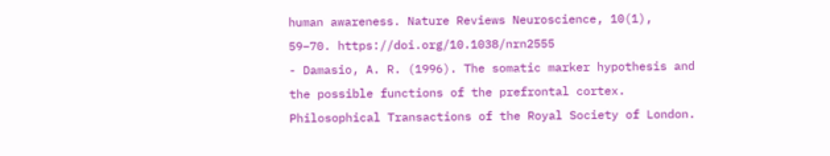human awareness. Nature Reviews Neuroscience, 10(1), 59–70. https://doi.org/10.1038/nrn2555
- Damasio, A. R. (1996). The somatic marker hypothesis and the possible functions of the prefrontal cortex. Philosophical Transactions of the Royal Society of London.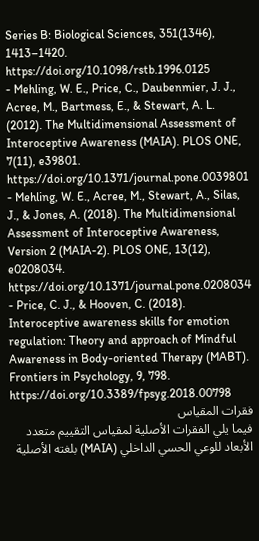Series B: Biological Sciences, 351(1346), 1413–1420. https://doi.org/10.1098/rstb.1996.0125
- Mehling, W. E., Price, C., Daubenmier, J. J., Acree, M., Bartmess, E., & Stewart, A. L. (2012). The Multidimensional Assessment of Interoceptive Awareness (MAIA). PLOS ONE, 7(11), e39801. https://doi.org/10.1371/journal.pone.0039801
- Mehling, W. E., Acree, M., Stewart, A., Silas, J., & Jones, A. (2018). The Multidimensional Assessment of Interoceptive Awareness, Version 2 (MAIA-2). PLOS ONE, 13(12), e0208034. https://doi.org/10.1371/journal.pone.0208034
- Price, C. J., & Hooven, C. (2018). Interoceptive awareness skills for emotion regulation: Theory and approach of Mindful Awareness in Body-oriented Therapy (MABT). Frontiers in Psychology, 9, 798. https://doi.org/10.3389/fpsyg.2018.00798
فقرات المقياس
فيما يلي الفقرات الأصلية لمقياس التقييم متعدد الأبعاد للوعي الحسي الداخلي (MAIA) بلغته الأصلية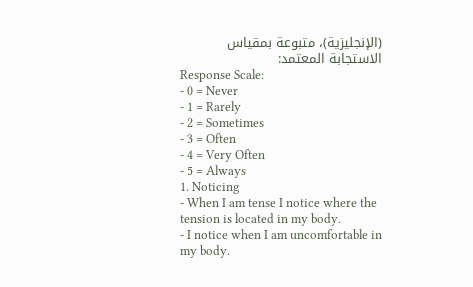(الإنجليزية)، متبوعة بمقياس الاستجابة المعتمد:
Response Scale:
- 0 = Never
- 1 = Rarely
- 2 = Sometimes
- 3 = Often
- 4 = Very Often
- 5 = Always
1. Noticing
- When I am tense I notice where the tension is located in my body.
- I notice when I am uncomfortable in my body.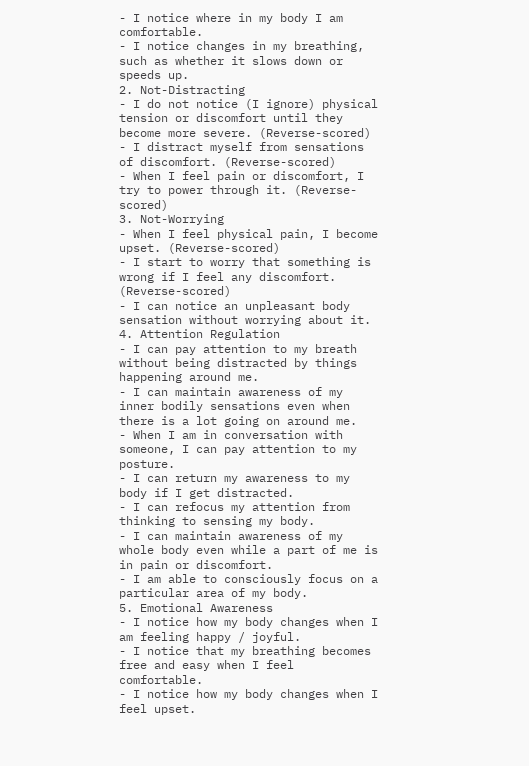- I notice where in my body I am comfortable.
- I notice changes in my breathing, such as whether it slows down or speeds up.
2. Not-Distracting
- I do not notice (I ignore) physical tension or discomfort until they become more severe. (Reverse-scored)
- I distract myself from sensations of discomfort. (Reverse-scored)
- When I feel pain or discomfort, I try to power through it. (Reverse-scored)
3. Not-Worrying
- When I feel physical pain, I become upset. (Reverse-scored)
- I start to worry that something is wrong if I feel any discomfort. (Reverse-scored)
- I can notice an unpleasant body sensation without worrying about it.
4. Attention Regulation
- I can pay attention to my breath without being distracted by things happening around me.
- I can maintain awareness of my inner bodily sensations even when there is a lot going on around me.
- When I am in conversation with someone, I can pay attention to my posture.
- I can return my awareness to my body if I get distracted.
- I can refocus my attention from thinking to sensing my body.
- I can maintain awareness of my whole body even while a part of me is in pain or discomfort.
- I am able to consciously focus on a particular area of my body.
5. Emotional Awareness
- I notice how my body changes when I am feeling happy / joyful.
- I notice that my breathing becomes free and easy when I feel comfortable.
- I notice how my body changes when I feel upset.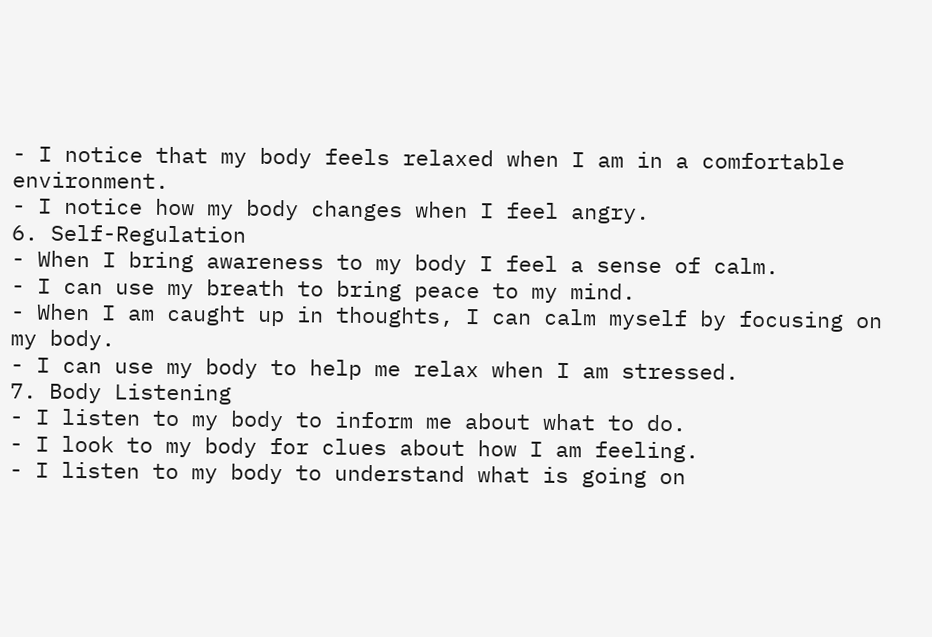- I notice that my body feels relaxed when I am in a comfortable environment.
- I notice how my body changes when I feel angry.
6. Self-Regulation
- When I bring awareness to my body I feel a sense of calm.
- I can use my breath to bring peace to my mind.
- When I am caught up in thoughts, I can calm myself by focusing on my body.
- I can use my body to help me relax when I am stressed.
7. Body Listening
- I listen to my body to inform me about what to do.
- I look to my body for clues about how I am feeling.
- I listen to my body to understand what is going on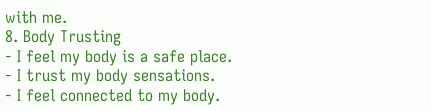with me.
8. Body Trusting
- I feel my body is a safe place.
- I trust my body sensations.
- I feel connected to my body.